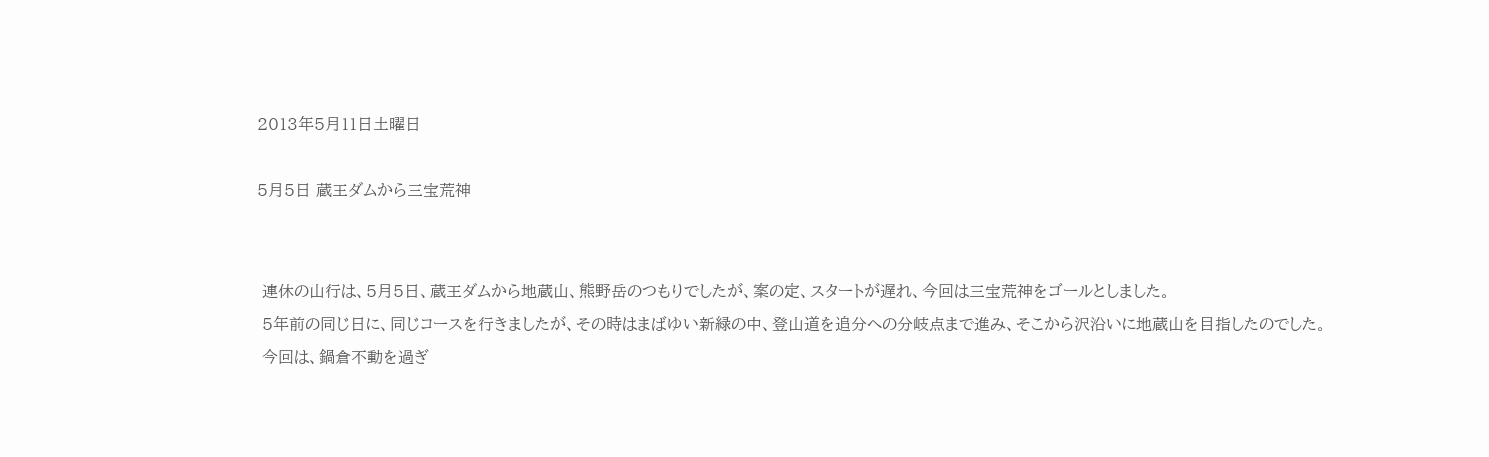2013年5月11日土曜日

5月5日 蔵王ダムから三宝荒神


 連休の山行は、5月5日、蔵王ダムから地蔵山、熊野岳のつもりでしたが、案の定、スタートが遅れ、今回は三宝荒神をゴールとしました。
 5年前の同じ日に、同じコースを行きましたが、その時はまばゆい新緑の中、登山道を追分への分岐点まで進み、そこから沢沿いに地蔵山を目指したのでした。
 今回は、鍋倉不動を過ぎ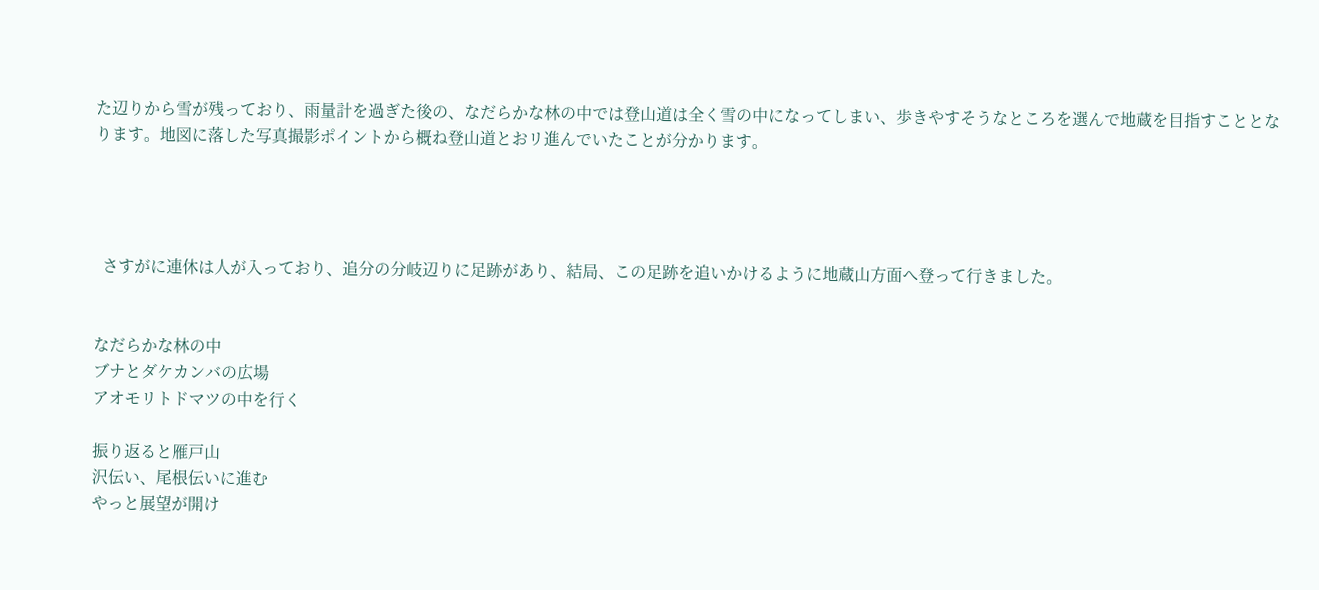た辺りから雪が残っており、雨量計を過ぎた後の、なだらかな林の中では登山道は全く雪の中になってしまい、歩きやすそうなところを選んで地蔵を目指すこととなります。地図に落した写真撮影ポイントから概ね登山道とおリ進んでいたことが分かります。




  さすがに連休は人が入っており、追分の分岐辺りに足跡があり、結局、この足跡を追いかけるように地蔵山方面へ登って行きました。


なだらかな林の中
ブナとダケカンバの広場
アオモリトドマツの中を行く

振り返ると雁戸山
沢伝い、尾根伝いに進む
やっと展望が開け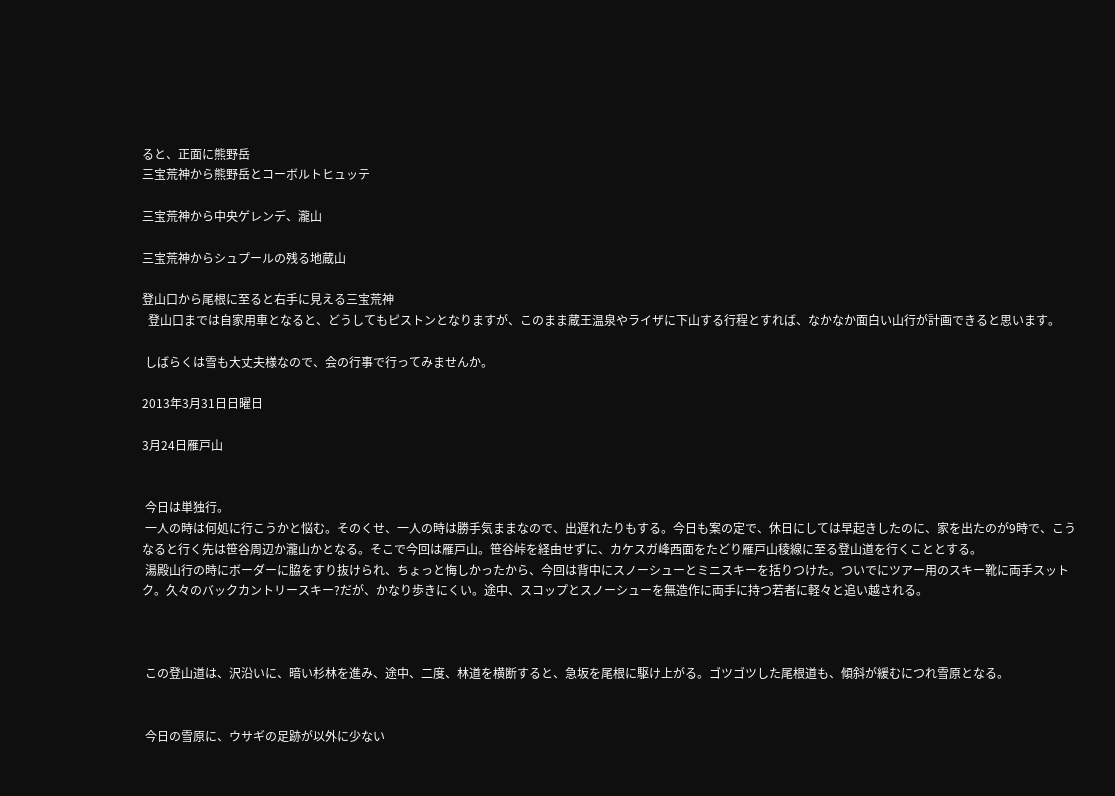ると、正面に熊野岳
三宝荒神から熊野岳とコーボルトヒュッテ

三宝荒神から中央ゲレンデ、瀧山

三宝荒神からシュプールの残る地蔵山

登山口から尾根に至ると右手に見える三宝荒神
  登山口までは自家用車となると、どうしてもピストンとなりますが、このまま蔵王温泉やライザに下山する行程とすれば、なかなか面白い山行が計画できると思います。

 しばらくは雪も大丈夫様なので、会の行事で行ってみませんか。

2013年3月31日日曜日

3月24日雁戸山


 今日は単独行。
 一人の時は何処に行こうかと悩む。そのくせ、一人の時は勝手気ままなので、出遅れたりもする。今日も案の定で、休日にしては早起きしたのに、家を出たのが9時で、こうなると行く先は笹谷周辺か瀧山かとなる。そこで今回は雁戸山。笹谷峠を経由せずに、カケスガ峰西面をたどり雁戸山稜線に至る登山道を行くこととする。
 湯殿山行の時にボーダーに脇をすり抜けられ、ちょっと悔しかったから、今回は背中にスノーシューとミニスキーを括りつけた。ついでにツアー用のスキー靴に両手スットク。久々のバックカントリースキー?だが、かなり歩きにくい。途中、スコップとスノーシューを無造作に両手に持つ若者に軽々と追い越される。



 この登山道は、沢沿いに、暗い杉林を進み、途中、二度、林道を横断すると、急坂を尾根に駆け上がる。ゴツゴツした尾根道も、傾斜が緩むにつれ雪原となる。


 今日の雪原に、ウサギの足跡が以外に少ない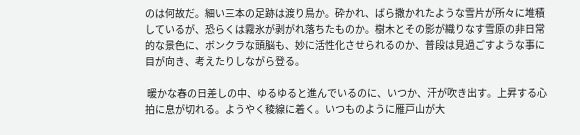のは何故だ。細い三本の足跡は渡り鳥か。砕かれ、ばら撒かれたような雪片が所々に堆積しているが、恐らくは霧氷が剥がれ落ちたものか。樹木とその影が織りなす雪原の非日常的な景色に、ボンクラな頭脳も、妙に活性化させられるのか、普段は見過ごすような事に目が向き、考えたりしながら登る。

 暖かな春の日差しの中、ゆるゆると進んでいるのに、いつか、汗が吹き出す。上昇する心拍に息が切れる。ようやく稜線に着く。いつものように雁戸山が大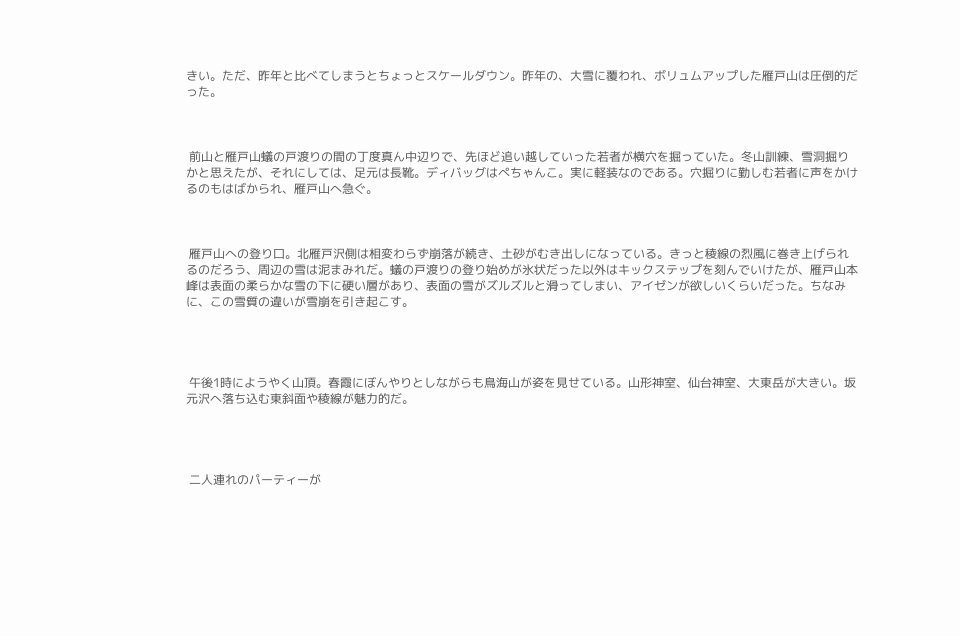きい。ただ、昨年と比べてしまうとちょっとスケールダウン。昨年の、大雪に覆われ、ボリュムアップした雁戸山は圧倒的だった。



 前山と雁戸山蟻の戸渡りの間の丁度真ん中辺りで、先ほど追い越していった若者が横穴を掘っていた。冬山訓練、雪洞掘りかと思えたが、それにしては、足元は長靴。ディバッグはぺちゃんこ。実に軽装なのである。穴掘りに勤しむ若者に声をかけるのもはばかられ、雁戸山へ急ぐ。



 雁戸山への登り口。北雁戸沢側は相変わらず崩落が続き、土砂がむき出しになっている。きっと稜線の烈風に巻き上げられるのだろう、周辺の雪は泥まみれだ。蟻の戸渡りの登り始めが氷状だった以外はキックステップを刻んでいけたが、雁戸山本峰は表面の柔らかな雪の下に硬い層があり、表面の雪がズルズルと滑ってしまい、アイゼンが欲しいくらいだった。ちなみに、この雪質の違いが雪崩を引き起こす。




 午後1時にようやく山頂。春霞にぼんやりとしながらも鳥海山が姿を見せている。山形神室、仙台神室、大東岳が大きい。坂元沢へ落ち込む東斜面や稜線が魅力的だ。




 二人連れのパーティーが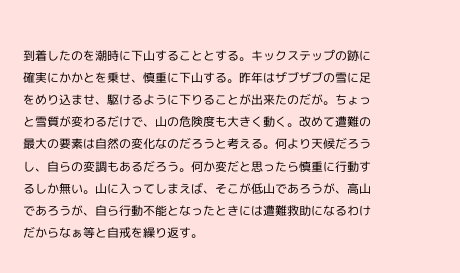到着したのを潮時に下山することとする。キックステップの跡に確実にかかとを乗せ、慎重に下山する。昨年はザブザブの雪に足をめり込ませ、駆けるように下りることが出来たのだが。ちょっと雪質が変わるだけで、山の危険度も大きく動く。改めて遭難の最大の要素は自然の変化なのだろうと考える。何より天候だろうし、自らの変調もあるだろう。何か変だと思ったら慎重に行動するしか無い。山に入ってしまえば、そこが低山であろうが、高山であろうが、自ら行動不能となったときには遭難救助になるわけだからなぁ等と自戒を繰り返す。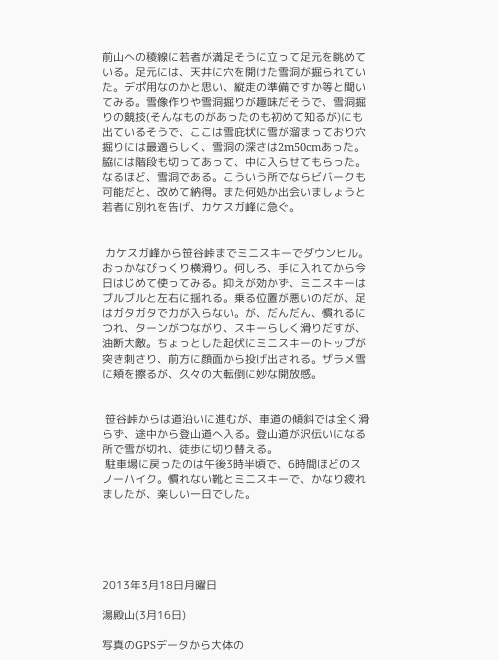前山への稜線に若者が満足そうに立って足元を眺めている。足元には、天井に穴を開けた雪洞が掘られていた。デポ用なのかと思い、縦走の準備ですか等と聞いてみる。雪像作りや雪洞掘りが趣味だそうで、雪洞掘りの競技(そんなものがあったのも初めて知るが)にも出ているそうで、ここは雪庇状に雪が溜まっており穴掘りには最適らしく、雪洞の深さは2m50cmあった。脇には階段も切ってあって、中に入らせてもらった。なるほど、雪洞である。こういう所でならビバークも可能だと、改めて納得。また何処か出会いましょうと若者に別れを告げ、カケスガ峰に急ぐ。


 カケスガ峰から笹谷峠までミニスキーでダウンヒル。おっかなびっくり横滑り。何しろ、手に入れてから今日はじめて使ってみる。抑えが効かず、ミニスキーはブルブルと左右に揺れる。乗る位置が悪いのだが、足はガタガタで力が入らない。が、だんだん、慣れるにつれ、ターンがつながり、スキーらしく滑りだすが、油断大敵。ちょっとした起伏にミニスキーのトップが突き刺さり、前方に顔面から投げ出される。ザラメ雪に頬を擦るが、久々の大転倒に妙な開放感。


 笹谷峠からは道沿いに進むが、車道の傾斜では全く滑らず、途中から登山道へ入る。登山道が沢伝いになる所で雪が切れ、徒歩に切り替える。
 駐車場に戻ったのは午後3時半頃で、6時間ほどのスノーハイク。慣れない靴とミニスキーで、かなり疲れましたが、楽しい一日でした。





2013年3月18日月曜日

湯殿山(3月16日)

写真のGPSデータから大体の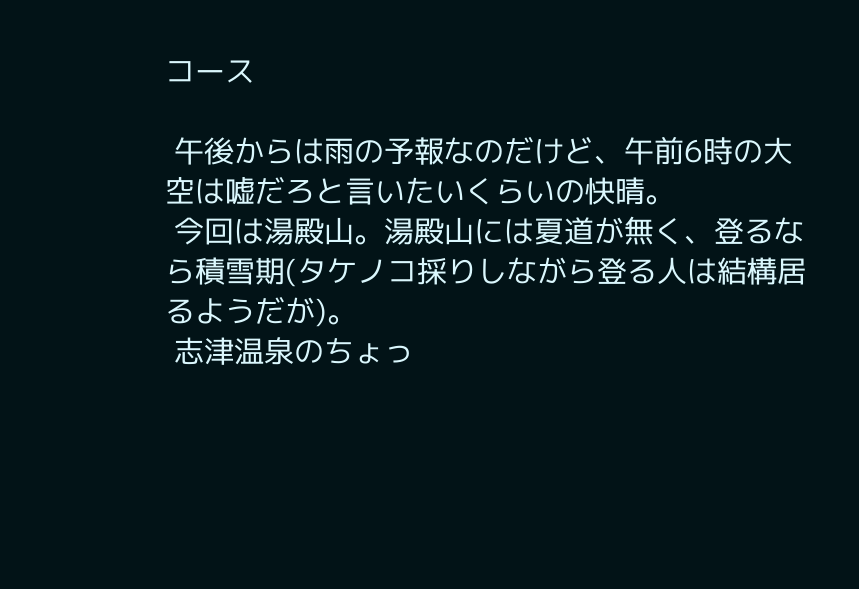コース

 午後からは雨の予報なのだけど、午前6時の大空は嘘だろと言いたいくらいの快晴。
 今回は湯殿山。湯殿山には夏道が無く、登るなら積雪期(タケノコ採りしながら登る人は結構居るようだが)。
 志津温泉のちょっ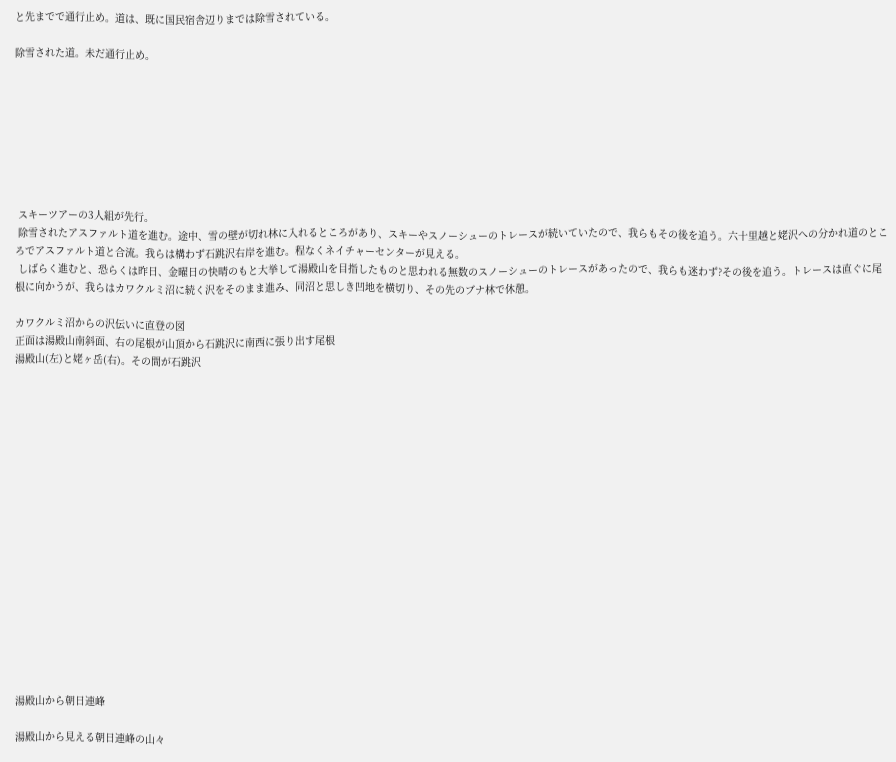と先までで通行止め。道は、既に国民宿舎辺りまでは除雪されている。

除雪された道。未だ通行止め。








 スキーツアーの3人組が先行。
 除雪されたアスファルト道を進む。途中、雪の壁が切れ林に入れるところがあり、スキーやスノーシューのトレースが続いていたので、我らもその後を追う。六十里越と姥沢への分かれ道のところでアスファルト道と合流。我らは構わず石跳沢右岸を進む。程なくネイチャーセンターが見える。
 しばらく進むと、恐らくは昨日、金曜日の快晴のもと大挙して湯殿山を目指したものと思われる無数のスノーシューのトレースがあったので、我らも迷わず?その後を追う。トレースは直ぐに尾根に向かうが、我らはカワクルミ沼に続く沢をそのまま進み、同沼と思しき凹地を横切り、その先のブナ林で休憩。

カワクルミ沼からの沢伝いに直登の図
正面は湯殿山南斜面、右の尾根が山頂から石跳沢に南西に張り出す尾根
湯殿山(左)と姥ヶ岳(右)。その間が石跳沢


















湯殿山から朝日連峰

湯殿山から見える朝日連峰の山々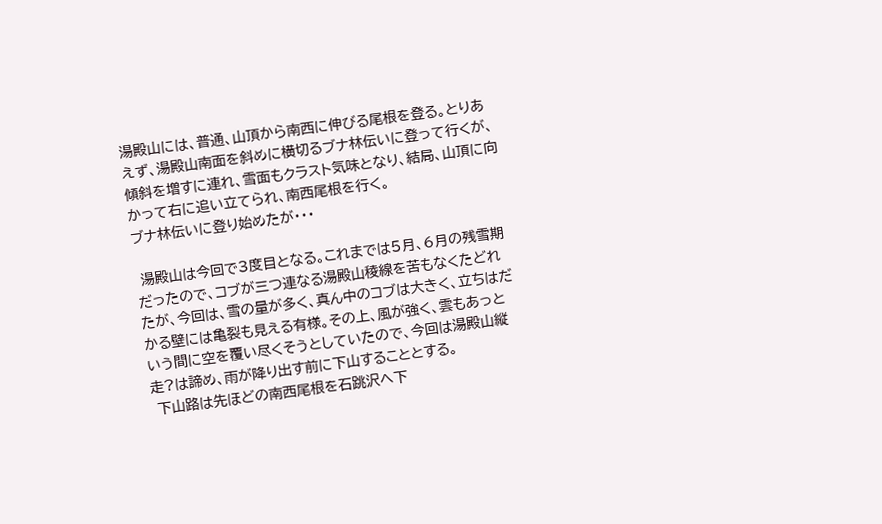湯殿山には、普通、山頂から南西に伸びる尾根を登る。とりあえず、湯殿山南面を斜めに横切るブナ林伝いに登って行くが、傾斜を増すに連れ、雪面もクラスト気味となり、結局、山頂に向かって右に追い立てられ、南西尾根を行く。
ブナ林伝いに登り始めたが・・・

 湯殿山は今回で3度目となる。これまでは5月、6月の残雪期だったので、コブが三つ連なる湯殿山稜線を苦もなくたどれたが、今回は、雪の量が多く、真ん中のコブは大きく、立ちはだかる壁には亀裂も見える有様。その上、風が強く、雲もあっという間に空を覆い尽くそうとしていたので、今回は湯殿山縦走?は諦め、雨が降り出す前に下山することとする。
 下山路は先ほどの南西尾根を石跳沢へ下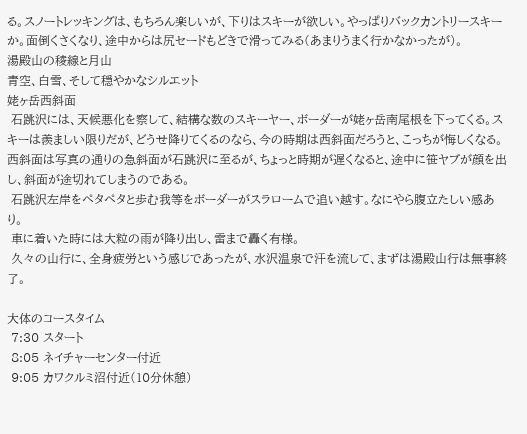る。スノートレッキングは、もちろん楽しいが、下りはスキーが欲しい。やっぱりバックカントリースキーか。面倒くさくなり、途中からは尻セードもどきで滑ってみる(あまりうまく行かなかったが)。
湯殿山の稜線と月山
青空、白雪、そして穏やかなシルエット
姥ヶ岳西斜面
 石跳沢には、天候悪化を察して、結構な数のスキーヤー、ボーダーが姥ヶ岳南尾根を下ってくる。スキーは羨ましい限りだが、どうせ降りてくるのなら、今の時期は西斜面だろうと、こっちが悔しくなる。西斜面は写真の通りの急斜面が石跳沢に至るが、ちょっと時期が遅くなると、途中に笹ヤブが顔を出し、斜面が途切れてしまうのである。
 石跳沢左岸をペタペタと歩む我等をボーダーがスラロームで追い越す。なにやら腹立たしい感あり。
 車に着いた時には大粒の雨が降り出し、雷まで轟く有様。
 久々の山行に、全身疲労という感じであったが、水沢温泉で汗を流して、まずは湯殿山行は無事終了。

大体のコースタイム
 7:30 スタート
 8:05 ネイチャーセンター付近
 9:05 カワクルミ沼付近(10分休憩)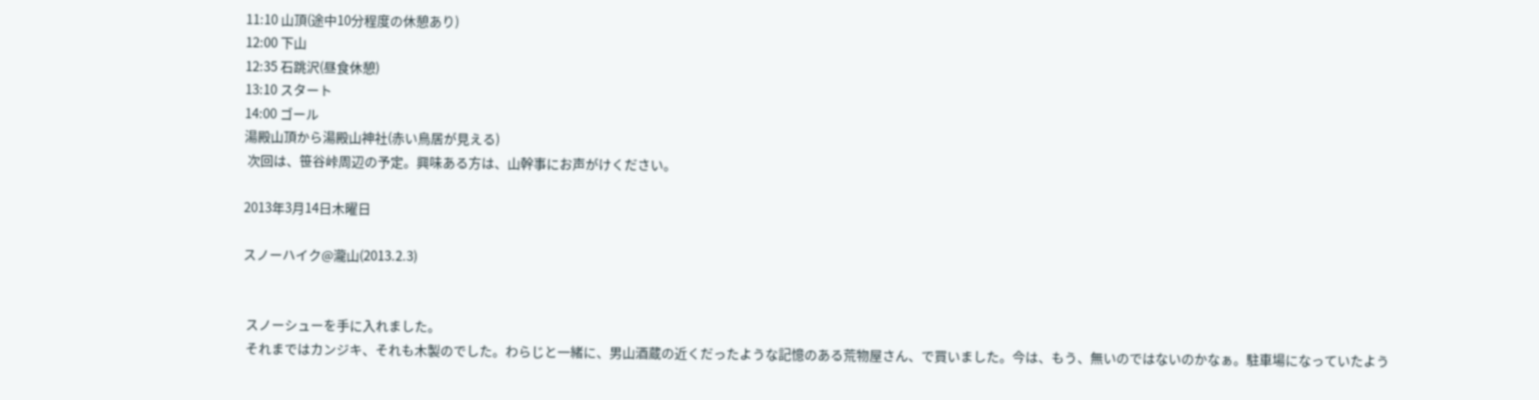11:10 山頂(途中10分程度の休憩あり)
12:00 下山
12:35 石跳沢(昼食休憩)
13:10 スタート
14:00 ゴール
湯殿山頂から湯殿山神社(赤い鳥居が見える)
 次回は、笹谷峠周辺の予定。興味ある方は、山幹事にお声がけください。

2013年3月14日木曜日

スノーハイク@瀧山(2013.2.3)


 スノーシューを手に入れました。
 それまではカンジキ、それも木製のでした。わらじと一緒に、男山酒蔵の近くだったような記憶のある荒物屋さん、で買いました。今は、もう、無いのではないのかなぁ。駐車場になっていたよう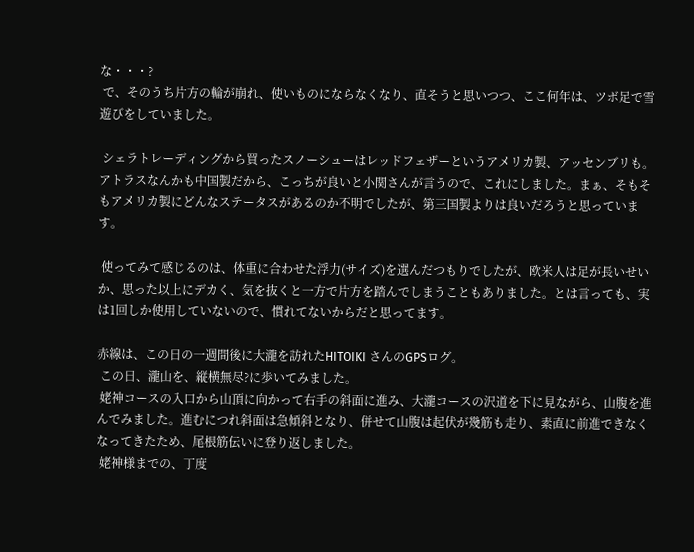な・・・?
 で、そのうち片方の輪が崩れ、使いものにならなくなり、直そうと思いつつ、ここ何年は、ツボ足で雪遊びをしていました。

 シェラトレーディングから買ったスノーシューはレッドフェザーというアメリカ製、アッセンブリも。アトラスなんかも中国製だから、こっちが良いと小関さんが言うので、これにしました。まぁ、そもそもアメリカ製にどんなステータスがあるのか不明でしたが、第三国製よりは良いだろうと思っています。

 使ってみて感じるのは、体重に合わせた浮力(サイズ)を選んだつもりでしたが、欧米人は足が長いせいか、思った以上にデカく、気を抜くと一方で片方を踏んでしまうこともありました。とは言っても、実は1回しか使用していないので、慣れてないからだと思ってます。

赤線は、この日の一週間後に大瀧を訪れたHITOIKI さんのGPSログ。
 この日、瀧山を、縦横無尽?に歩いてみました。
 姥神コースの入口から山頂に向かって右手の斜面に進み、大瀧コースの沢道を下に見ながら、山腹を進んでみました。進むにつれ斜面は急傾斜となり、併せて山腹は起伏が幾筋も走り、素直に前進できなくなってきたため、尾根筋伝いに登り返しました。
 姥神様までの、丁度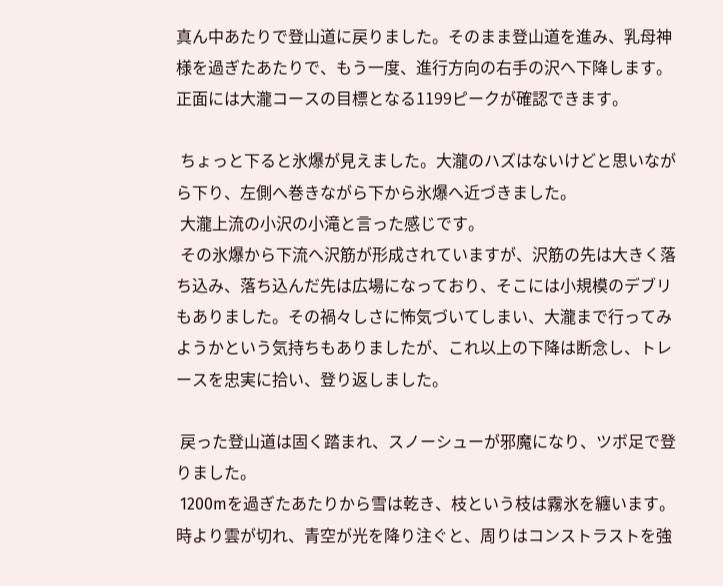真ん中あたりで登山道に戻りました。そのまま登山道を進み、乳母神様を過ぎたあたりで、もう一度、進行方向の右手の沢へ下降します。正面には大瀧コースの目標となる1199ピークが確認できます。

 ちょっと下ると氷爆が見えました。大瀧のハズはないけどと思いながら下り、左側へ巻きながら下から氷爆へ近づきました。
 大瀧上流の小沢の小滝と言った感じです。
 その氷爆から下流へ沢筋が形成されていますが、沢筋の先は大きく落ち込み、落ち込んだ先は広場になっており、そこには小規模のデブリもありました。その禍々しさに怖気づいてしまい、大瀧まで行ってみようかという気持ちもありましたが、これ以上の下降は断念し、トレースを忠実に拾い、登り返しました。

 戻った登山道は固く踏まれ、スノーシューが邪魔になり、ツボ足で登りました。
 1200mを過ぎたあたりから雪は乾き、枝という枝は霧氷を纏います。時より雲が切れ、青空が光を降り注ぐと、周りはコンストラストを強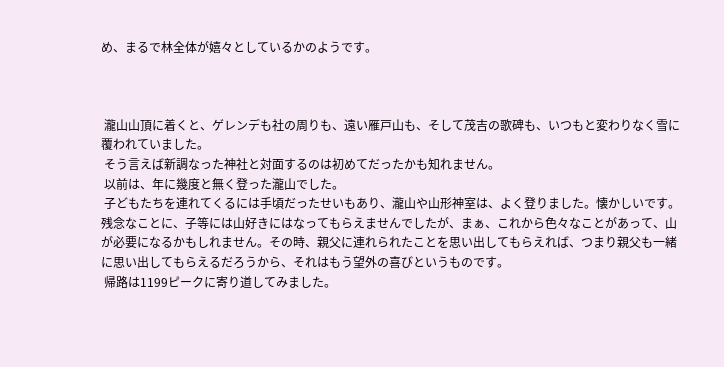め、まるで林全体が嬉々としているかのようです。



 瀧山山頂に着くと、ゲレンデも社の周りも、遠い雁戸山も、そして茂吉の歌碑も、いつもと変わりなく雪に覆われていました。
 そう言えば新調なった神社と対面するのは初めてだったかも知れません。
 以前は、年に幾度と無く登った瀧山でした。
 子どもたちを連れてくるには手頃だったせいもあり、瀧山や山形神室は、よく登りました。懐かしいです。残念なことに、子等には山好きにはなってもらえませんでしたが、まぁ、これから色々なことがあって、山が必要になるかもしれません。その時、親父に連れられたことを思い出してもらえれば、つまり親父も一緒に思い出してもらえるだろうから、それはもう望外の喜びというものです。
 帰路は1199ピークに寄り道してみました。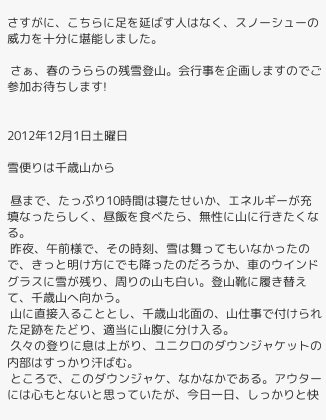さすがに、こちらに足を延ばす人はなく、スノーシューの威力を十分に堪能しました。

 さぁ、春のうららの残雪登山。会行事を企画しますのでご参加お待ちします!


2012年12月1日土曜日

雪便りは千歳山から

 昼まで、たっぷり10時間は寝たせいか、エネルギーが充填なったらしく、昼飯を食べたら、無性に山に行きたくなる。
 昨夜、午前様で、その時刻、雪は舞ってもいなかったので、きっと明け方にでも降ったのだろうか、車のウインドグラスに雪が残り、周りの山も白い。登山靴に履き替えて、千歳山へ向かう。
 山に直接入ることとし、千歳山北面の、山仕事で付けられた足跡をたどり、適当に山腹に分け入る。
 久々の登りに息は上がり、ユニクロのダウンジャケットの内部はすっかり汗ばむ。
 ところで、このダウンジャケ、なかなかである。アウターには心もとないと思っていたが、今日一日、しっかりと快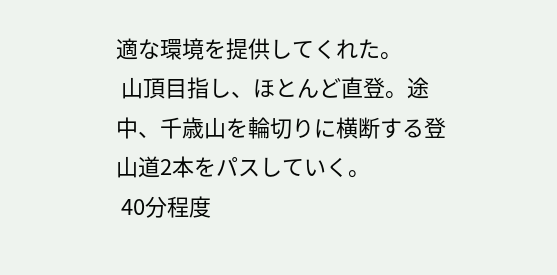適な環境を提供してくれた。
 山頂目指し、ほとんど直登。途中、千歳山を輪切りに横断する登山道2本をパスしていく。
 40分程度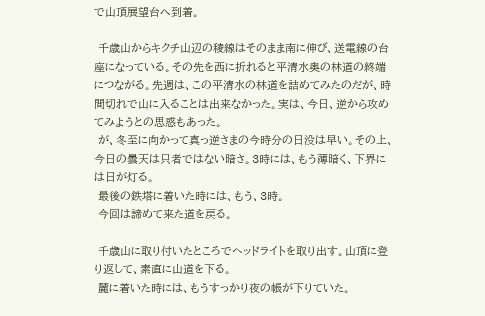で山頂展望台へ到着。

 千歳山からキクチ山辺の稜線はそのまま南に伸び、送電線の台座になっている。その先を西に折れると平清水奥の林道の終端につながる。先週は、この平清水の林道を詰めてみたのだが、時間切れで山に入ることは出来なかった。実は、今日、逆から攻めてみようとの思惑もあった。
 が、冬至に向かって真っ逆さまの今時分の日没は早い。その上、今日の曇天は只者ではない暗さ。3時には、もう薄暗く、下界には日が灯る。
 最後の鉄塔に着いた時には、もう、3時。
 今回は諦めて来た道を戻る。

 千歳山に取り付いたところでヘッドライトを取り出す。山頂に登り返して、素直に山道を下る。
 麓に着いた時には、もうすっかり夜の帳が下りていた。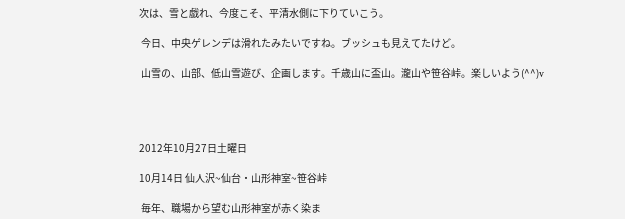次は、雪と戯れ、今度こそ、平清水側に下りていこう。

 今日、中央ゲレンデは滑れたみたいですね。ブッシュも見えてたけど。

 山雪の、山部、低山雪遊び、企画します。千歳山に盃山。瀧山や笹谷峠。楽しいよう(^^)v




2012年10月27日土曜日

10月14日 仙人沢~仙台・山形神室~笹谷峠

 毎年、職場から望む山形神室が赤く染ま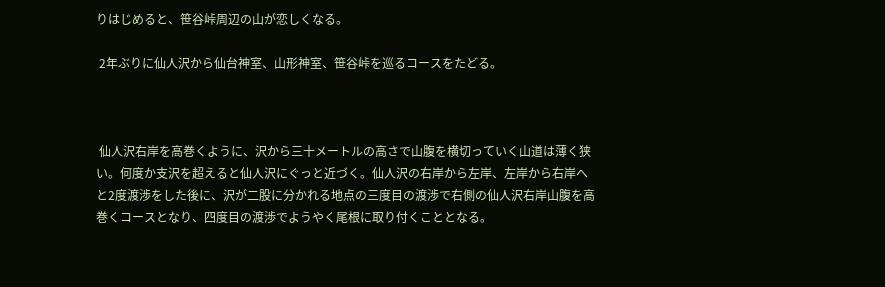りはじめると、笹谷峠周辺の山が恋しくなる。

 2年ぶりに仙人沢から仙台神室、山形神室、笹谷峠を巡るコースをたどる。



 仙人沢右岸を高巻くように、沢から三十メートルの高さで山腹を横切っていく山道は薄く狭い。何度か支沢を超えると仙人沢にぐっと近づく。仙人沢の右岸から左岸、左岸から右岸へと2度渡渉をした後に、沢が二股に分かれる地点の三度目の渡渉で右側の仙人沢右岸山腹を高巻くコースとなり、四度目の渡渉でようやく尾根に取り付くこととなる。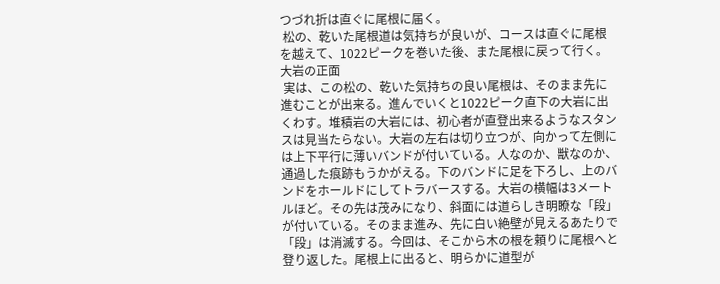つづれ折は直ぐに尾根に届く。
 松の、乾いた尾根道は気持ちが良いが、コースは直ぐに尾根を越えて、1022ピークを巻いた後、また尾根に戻って行く。
大岩の正面
 実は、この松の、乾いた気持ちの良い尾根は、そのまま先に進むことが出来る。進んでいくと1022ピーク直下の大岩に出くわす。堆積岩の大岩には、初心者が直登出来るようなスタンスは見当たらない。大岩の左右は切り立つが、向かって左側には上下平行に薄いバンドが付いている。人なのか、獣なのか、通過した痕跡もうかがえる。下のバンドに足を下ろし、上のバンドをホールドにしてトラバースする。大岩の横幅は3メートルほど。その先は茂みになり、斜面には道らしき明瞭な「段」が付いている。そのまま進み、先に白い絶壁が見えるあたりで「段」は消滅する。今回は、そこから木の根を頼りに尾根へと登り返した。尾根上に出ると、明らかに道型が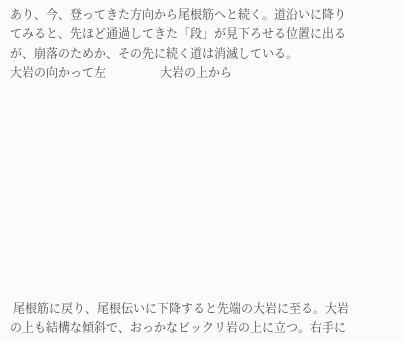あり、今、登ってきた方向から尾根筋へと続く。道沿いに降りてみると、先ほど通過してきた「段」が見下ろせる位置に出るが、崩落のためか、その先に続く道は消滅している。
大岩の向かって左                  大岩の上から











 尾根筋に戻り、尾根伝いに下降すると先端の大岩に至る。大岩の上も結構な傾斜で、おっかなビックリ岩の上に立つ。右手に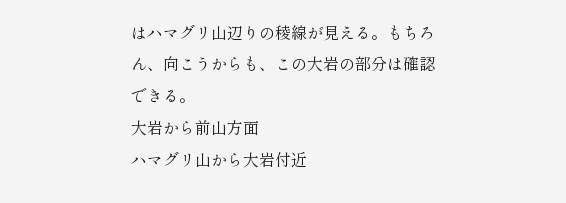はハマグリ山辺りの稜線が見える。もちろん、向こうからも、この大岩の部分は確認できる。
大岩から前山方面
ハマグリ山から大岩付近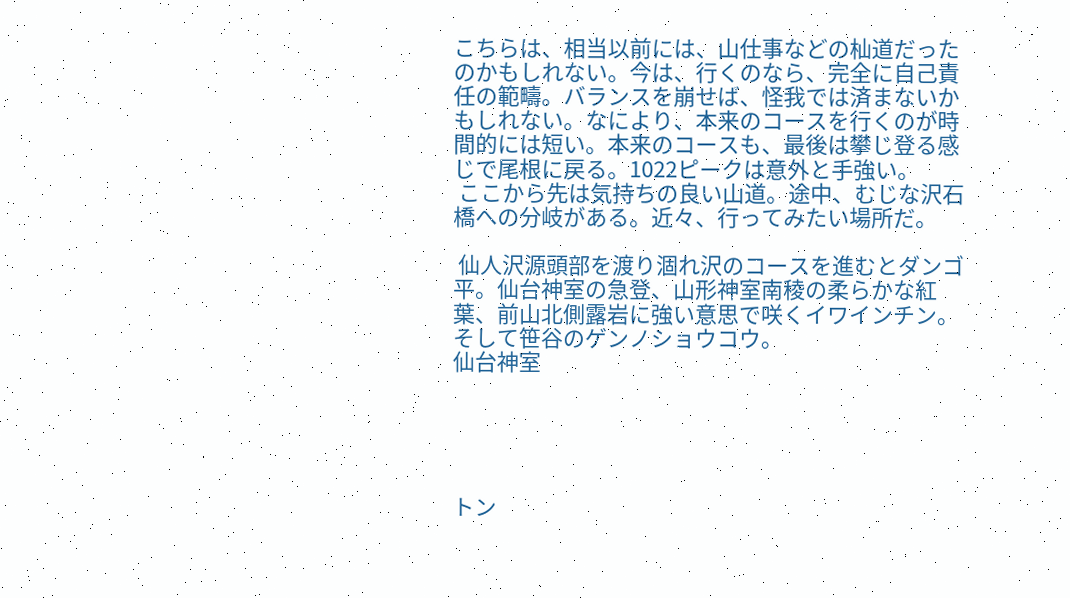こちらは、相当以前には、山仕事などの杣道だったのかもしれない。今は、行くのなら、完全に自己責任の範疇。バランスを崩せば、怪我では済まないかもしれない。なにより、本来のコースを行くのが時間的には短い。本来のコースも、最後は攀じ登る感じで尾根に戻る。1022ピークは意外と手強い。
 ここから先は気持ちの良い山道。途中、むじな沢石橋への分岐がある。近々、行ってみたい場所だ。

 仙人沢源頭部を渡り涸れ沢のコースを進むとダンゴ平。仙台神室の急登、山形神室南稜の柔らかな紅葉、前山北側露岩に強い意思で咲くイワインチン。そして笹谷のゲンノショウコウ。
仙台神室





トン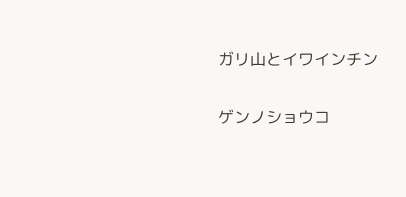ガリ山とイワインチン

ゲンノショウコ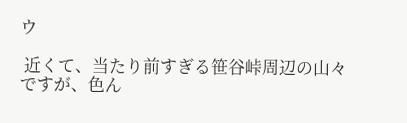ウ

 近くて、当たり前すぎる笹谷峠周辺の山々ですが、色ん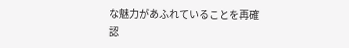な魅力があふれていることを再確認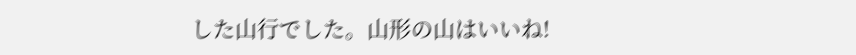した山行でした。山形の山はいいね!